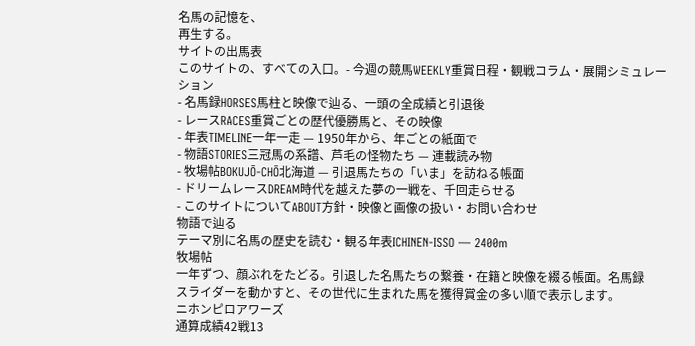名馬の記憶を、
再生する。
サイトの出馬表
このサイトの、すべての入口。- 今週の競馬WEEKLY重賞日程・観戦コラム・展開シミュレーション
- 名馬録HORSES馬柱と映像で辿る、一頭の全成績と引退後
- レースRACES重賞ごとの歴代優勝馬と、その映像
- 年表TIMELINE一年一走 — 1950年から、年ごとの紙面で
- 物語STORIES三冠馬の系譜、芦毛の怪物たち — 連載読み物
- 牧場帖BOKUJŌ-CHŌ北海道 — 引退馬たちの「いま」を訪ねる帳面
- ドリームレースDREAM時代を越えた夢の一戦を、千回走らせる
- このサイトについてABOUT方針・映像と画像の扱い・お問い合わせ
物語で辿る
テーマ別に名馬の歴史を読む・観る年表ICHINEN-ISSO — 2400m
牧場帖
一年ずつ、顔ぶれをたどる。引退した名馬たちの繋養・在籍と映像を綴る帳面。名馬録
スライダーを動かすと、その世代に生まれた馬を獲得賞金の多い順で表示します。
ニホンピロアワーズ
通算成績42戦13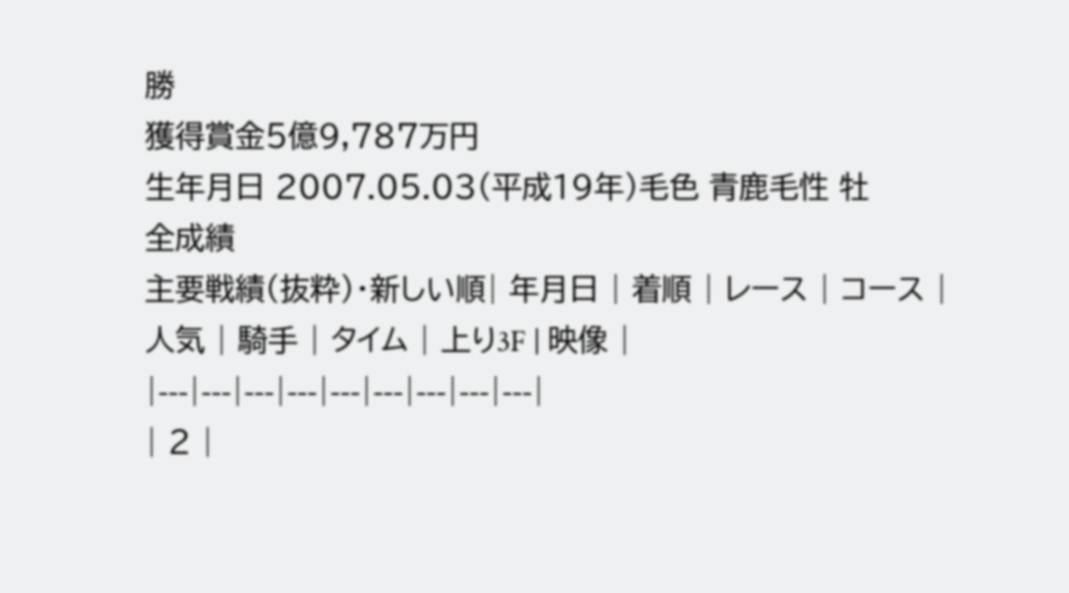勝
獲得賞金5億9,787万円
生年月日 2007.05.03(平成19年)毛色 青鹿毛性 牡
全成績
主要戦績(抜粋)・新しい順| 年月日 | 着順 | レース | コース | 人気 | 騎手 | タイム | 上り3F | 映像 |
|---|---|---|---|---|---|---|---|---|
| 2 |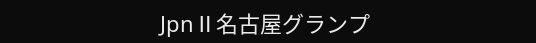JpnⅡ名古屋グランプ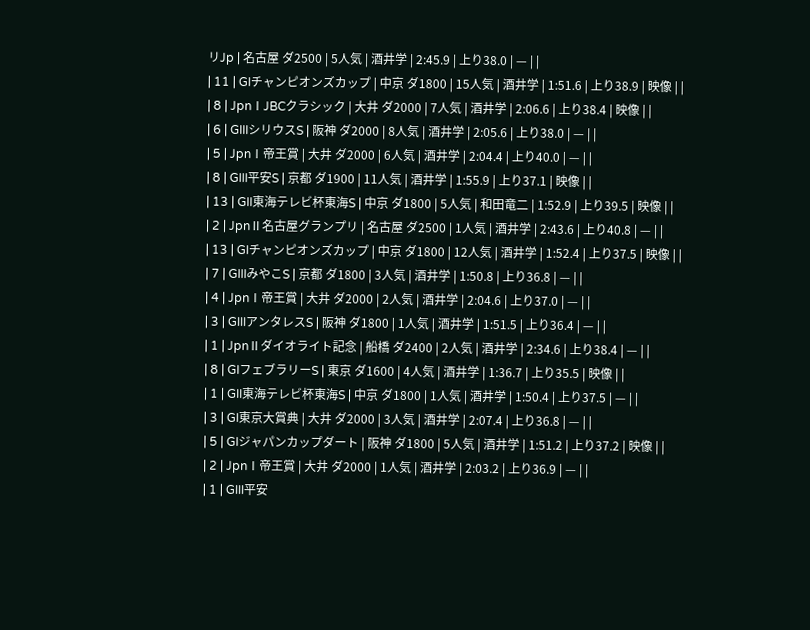リJp | 名古屋 ダ2500 | 5人気 | 酒井学 | 2:45.9 | 上り38.0 | — | |
| 11 | GIチャンピオンズカップ | 中京 ダ1800 | 15人気 | 酒井学 | 1:51.6 | 上り38.9 | 映像 | |
| 8 | JpnⅠJBCクラシック | 大井 ダ2000 | 7人気 | 酒井学 | 2:06.6 | 上り38.4 | 映像 | |
| 6 | GIIIシリウスS | 阪神 ダ2000 | 8人気 | 酒井学 | 2:05.6 | 上り38.0 | — | |
| 5 | JpnⅠ帝王賞 | 大井 ダ2000 | 6人気 | 酒井学 | 2:04.4 | 上り40.0 | — | |
| 8 | GIII平安S | 京都 ダ1900 | 11人気 | 酒井学 | 1:55.9 | 上り37.1 | 映像 | |
| 13 | GII東海テレビ杯東海S | 中京 ダ1800 | 5人気 | 和田竜二 | 1:52.9 | 上り39.5 | 映像 | |
| 2 | JpnⅡ名古屋グランプリ | 名古屋 ダ2500 | 1人気 | 酒井学 | 2:43.6 | 上り40.8 | — | |
| 13 | GIチャンピオンズカップ | 中京 ダ1800 | 12人気 | 酒井学 | 1:52.4 | 上り37.5 | 映像 | |
| 7 | GIIIみやこS | 京都 ダ1800 | 3人気 | 酒井学 | 1:50.8 | 上り36.8 | — | |
| 4 | JpnⅠ帝王賞 | 大井 ダ2000 | 2人気 | 酒井学 | 2:04.6 | 上り37.0 | — | |
| 3 | GIIIアンタレスS | 阪神 ダ1800 | 1人気 | 酒井学 | 1:51.5 | 上り36.4 | — | |
| 1 | JpnⅡダイオライト記念 | 船橋 ダ2400 | 2人気 | 酒井学 | 2:34.6 | 上り38.4 | — | |
| 8 | GIフェブラリーS | 東京 ダ1600 | 4人気 | 酒井学 | 1:36.7 | 上り35.5 | 映像 | |
| 1 | GII東海テレビ杯東海S | 中京 ダ1800 | 1人気 | 酒井学 | 1:50.4 | 上り37.5 | — | |
| 3 | GI東京大賞典 | 大井 ダ2000 | 3人気 | 酒井学 | 2:07.4 | 上り36.8 | — | |
| 5 | GIジャパンカップダート | 阪神 ダ1800 | 5人気 | 酒井学 | 1:51.2 | 上り37.2 | 映像 | |
| 2 | JpnⅠ帝王賞 | 大井 ダ2000 | 1人気 | 酒井学 | 2:03.2 | 上り36.9 | — | |
| 1 | GIII平安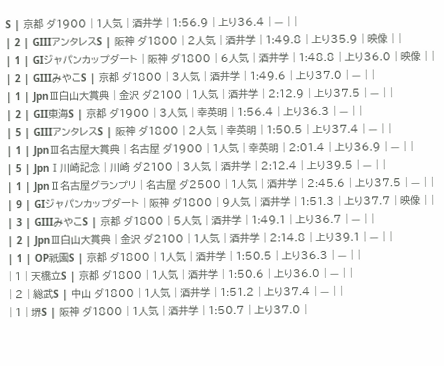S | 京都 ダ1900 | 1人気 | 酒井学 | 1:56.9 | 上り36.4 | — | |
| 2 | GIIIアンタレスS | 阪神 ダ1800 | 2人気 | 酒井学 | 1:49.8 | 上り35.9 | 映像 | |
| 1 | GIジャパンカップダート | 阪神 ダ1800 | 6人気 | 酒井学 | 1:48.8 | 上り36.0 | 映像 | |
| 2 | GIIIみやこS | 京都 ダ1800 | 3人気 | 酒井学 | 1:49.6 | 上り37.0 | — | |
| 1 | JpnⅢ白山大賞典 | 金沢 ダ2100 | 1人気 | 酒井学 | 2:12.9 | 上り37.5 | — | |
| 2 | GII東海S | 京都 ダ1900 | 3人気 | 幸英明 | 1:56.4 | 上り36.3 | — | |
| 5 | GIIIアンタレスS | 阪神 ダ1800 | 2人気 | 幸英明 | 1:50.5 | 上り37.4 | — | |
| 1 | JpnⅢ名古屋大賞典 | 名古屋 ダ1900 | 1人気 | 幸英明 | 2:01.4 | 上り36.9 | — | |
| 5 | JpnⅠ川崎記念 | 川崎 ダ2100 | 3人気 | 酒井学 | 2:12.4 | 上り39.5 | — | |
| 1 | JpnⅡ名古屋グランプリ | 名古屋 ダ2500 | 1人気 | 酒井学 | 2:45.6 | 上り37.5 | — | |
| 9 | GIジャパンカップダート | 阪神 ダ1800 | 9人気 | 酒井学 | 1:51.3 | 上り37.7 | 映像 | |
| 3 | GIIIみやこS | 京都 ダ1800 | 5人気 | 酒井学 | 1:49.1 | 上り36.7 | — | |
| 2 | JpnⅢ白山大賞典 | 金沢 ダ2100 | 1人気 | 酒井学 | 2:14.8 | 上り39.1 | — | |
| 1 | OP祇園S | 京都 ダ1800 | 1人気 | 酒井学 | 1:50.5 | 上り36.3 | — | |
| 1 | 天橋立S | 京都 ダ1800 | 1人気 | 酒井学 | 1:50.6 | 上り36.0 | — | |
| 2 | 総武S | 中山 ダ1800 | 1人気 | 酒井学 | 1:51.2 | 上り37.4 | — | |
| 1 | 堺S | 阪神 ダ1800 | 1人気 | 酒井学 | 1:50.7 | 上り37.0 |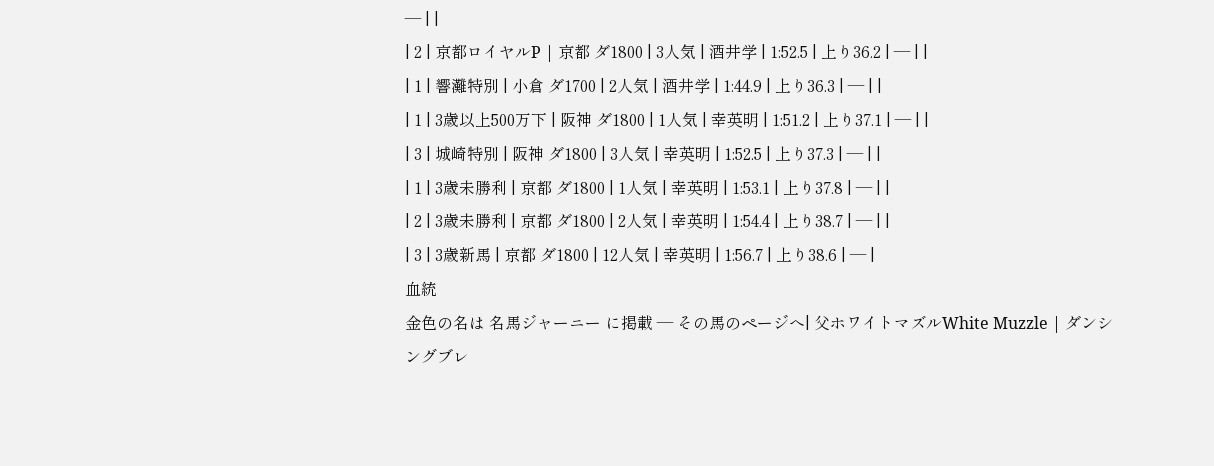— | |
| 2 | 京都ロイヤルP | 京都 ダ1800 | 3人気 | 酒井学 | 1:52.5 | 上り36.2 | — | |
| 1 | 響灘特別 | 小倉 ダ1700 | 2人気 | 酒井学 | 1:44.9 | 上り36.3 | — | |
| 1 | 3歳以上500万下 | 阪神 ダ1800 | 1人気 | 幸英明 | 1:51.2 | 上り37.1 | — | |
| 3 | 城崎特別 | 阪神 ダ1800 | 3人気 | 幸英明 | 1:52.5 | 上り37.3 | — | |
| 1 | 3歳未勝利 | 京都 ダ1800 | 1人気 | 幸英明 | 1:53.1 | 上り37.8 | — | |
| 2 | 3歳未勝利 | 京都 ダ1800 | 2人気 | 幸英明 | 1:54.4 | 上り38.7 | — | |
| 3 | 3歳新馬 | 京都 ダ1800 | 12人気 | 幸英明 | 1:56.7 | 上り38.6 | — |
血統
金色の名は 名馬ジャーニー に掲載 — その馬のページへ| 父ホワイトマズルWhite Muzzle | ダンシングブレ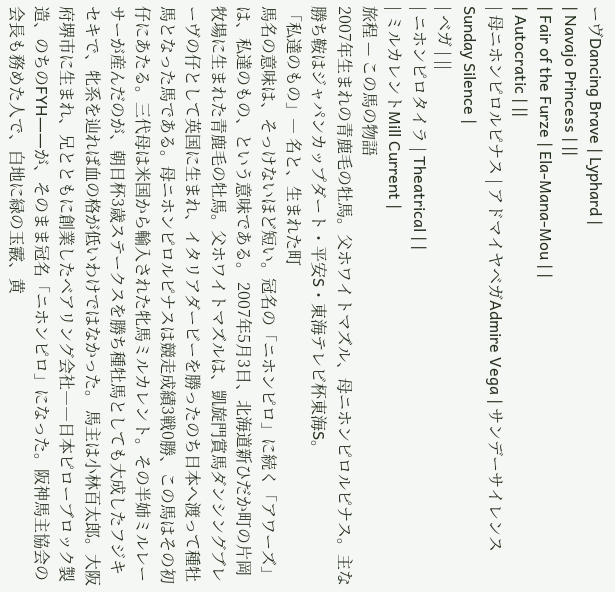ーヴDancing Brave | Lyphard |
| Navajo Princess | ||
| Fair of the Furze | Ela-Mana-Mou | |
| Autocratic | ||
| 母ニホンピロルピナス | アドマイヤベガAdmire Vega | サンデーサイレンスSunday Silence |
| ベガ | ||
| ニホンピロタイラ | Theatrical | |
| ミルカレントMill Current |
旅程 — この馬の物語
2007年生まれの青鹿毛の牡馬。父ホワイトマズル、母ニホンピロルピナス。主な勝ち鞍はジャパンカップダート・平安S・東海テレビ杯東海S。
「私達のもの」― 名と、生まれた町
馬名の意味は、そっけないほど短い。冠名の「ニホンピロ」に続く「アワーズ」は、私達のもの、という意味である。 2007年5月3日、北海道新ひだか町の片岡牧場に生まれた青鹿毛の牡馬。父ホワイトマズルは、凱旋門賞馬ダンシングブレーヴの仔として英国に生まれ、イタリアダービーを勝ったのち日本へ渡って種牡馬となった馬である。母ニホンピロルピナスは競走成績3戦0勝、この馬はその初仔にあたる。三代母は米国から輸入された牝馬ミルカレント。その半姉ミルレーサーが産んだのが、朝日杯3歳ステークスを勝ち種牡馬としても大成したフジキセキで、牝系を辿れば血の格が低いわけではなかった。 馬主は小林百太郎。大阪府堺市に生まれ、兄とともに創業したベアリング会社――日本ピローブロック製造、のちのFYH――が、そのまま冠名「ニホンピロ」になった。阪神馬主協会の会長も務めた人で、白地に緑の玉霰、黄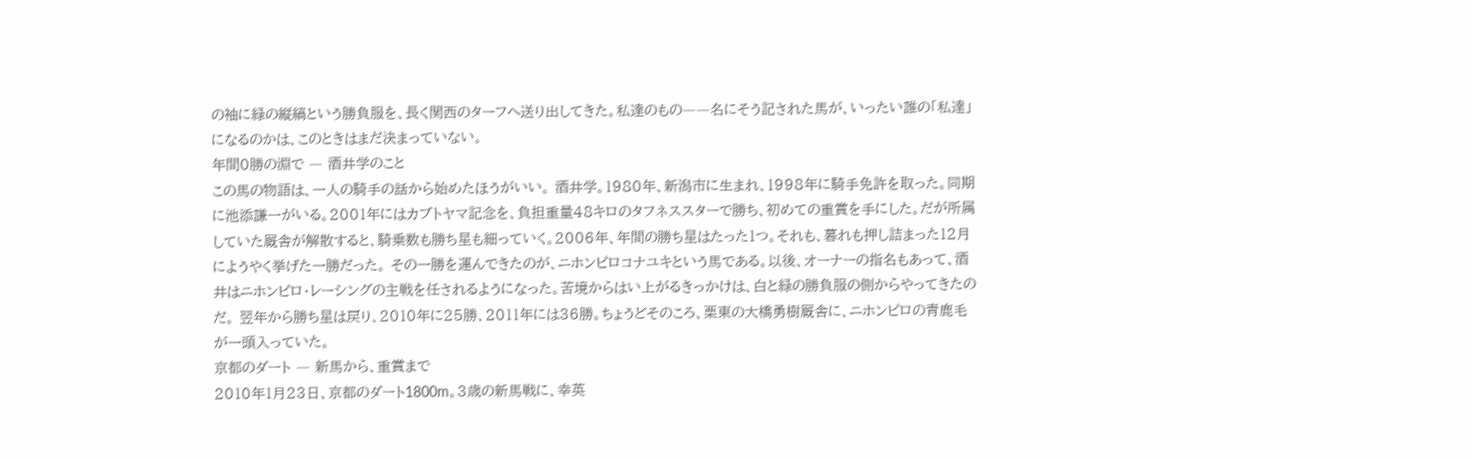の袖に緑の縦縞という勝負服を、長く関西のターフへ送り出してきた。私達のもの――名にそう記された馬が、いったい誰の「私達」になるのかは、このときはまだ決まっていない。
年間0勝の淵で ― 酒井学のこと
この馬の物語は、一人の騎手の話から始めたほうがいい。 酒井学。1980年、新潟市に生まれ、1998年に騎手免許を取った。同期に池添謙一がいる。2001年にはカブトヤマ記念を、負担重量48キロのタフネススターで勝ち、初めての重賞を手にした。だが所属していた厩舎が解散すると、騎乗数も勝ち星も細っていく。2006年、年間の勝ち星はたった1つ。それも、暮れも押し詰まった12月にようやく挙げた一勝だった。 その一勝を運んできたのが、ニホンピロコナユキという馬である。以後、オーナーの指名もあって、酒井はニホンピロ・レーシングの主戦を任されるようになった。苦境からはい上がるきっかけは、白と緑の勝負服の側からやってきたのだ。 翌年から勝ち星は戻り、2010年に25勝、2011年には36勝。ちょうどそのころ、栗東の大橋勇樹厩舎に、ニホンピロの青鹿毛が一頭入っていた。
京都のダート ― 新馬から、重賞まで
2010年1月23日、京都のダート1800m。3歳の新馬戦に、幸英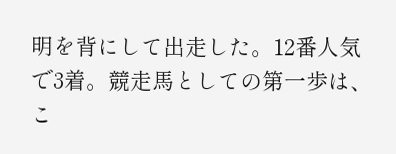明を背にして出走した。12番人気で3着。競走馬としての第一歩は、こ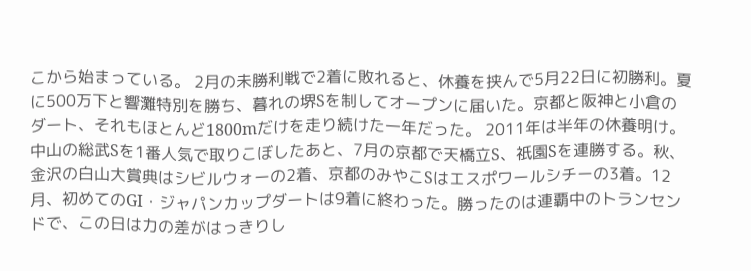こから始まっている。 2月の未勝利戦で2着に敗れると、休養を挟んで5月22日に初勝利。夏に500万下と響灘特別を勝ち、暮れの堺Sを制してオープンに届いた。京都と阪神と小倉のダート、それもほとんど1800mだけを走り続けた一年だった。 2011年は半年の休養明け。中山の総武Sを1番人気で取りこぼしたあと、7月の京都で天橋立S、祇園Sを連勝する。秋、金沢の白山大賞典はシビルウォーの2着、京都のみやこSはエスポワールシチーの3着。12月、初めてのGI・ジャパンカップダートは9着に終わった。勝ったのは連覇中のトランセンドで、この日は力の差がはっきりし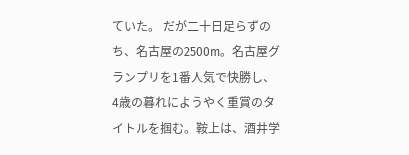ていた。 だが二十日足らずのち、名古屋の2500m。名古屋グランプリを1番人気で快勝し、4歳の暮れにようやく重賞のタイトルを掴む。鞍上は、酒井学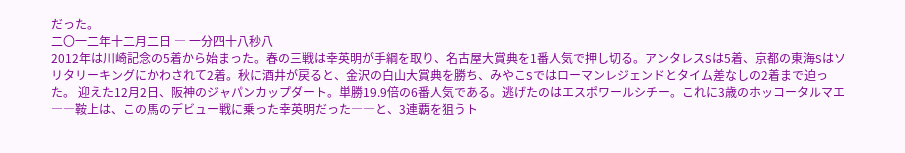だった。
二〇一二年十二月二日 ― 一分四十八秒八
2012年は川崎記念の5着から始まった。春の三戦は幸英明が手綱を取り、名古屋大賞典を1番人気で押し切る。アンタレスSは5着、京都の東海Sはソリタリーキングにかわされて2着。秋に酒井が戻ると、金沢の白山大賞典を勝ち、みやこSではローマンレジェンドとタイム差なしの2着まで迫った。 迎えた12月2日、阪神のジャパンカップダート。単勝19.9倍の6番人気である。逃げたのはエスポワールシチー。これに3歳のホッコータルマエ――鞍上は、この馬のデビュー戦に乗った幸英明だった――と、3連覇を狙うト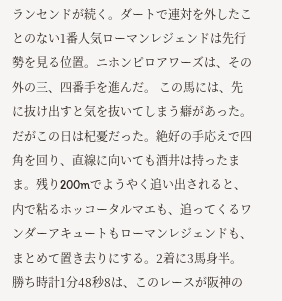ランセンドが続く。ダートで連対を外したことのない1番人気ローマンレジェンドは先行勢を見る位置。ニホンピロアワーズは、その外の三、四番手を進んだ。 この馬には、先に抜け出すと気を抜いてしまう癖があった。だがこの日は杞憂だった。絶好の手応えで四角を回り、直線に向いても酒井は持ったまま。残り200mでようやく追い出されると、内で粘るホッコータルマエも、追ってくるワンダーアキュートもローマンレジェンドも、まとめて置き去りにする。2着に3馬身半。勝ち時計1分48秒8は、このレースが阪神の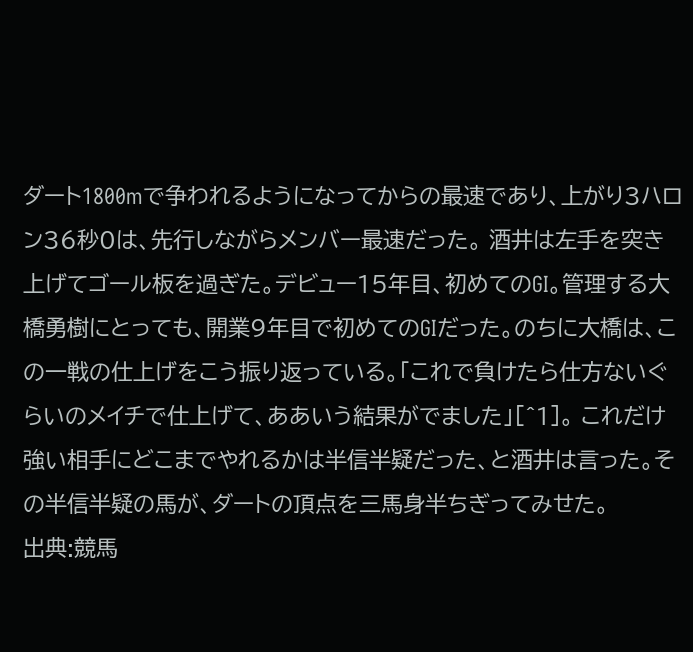ダート1800mで争われるようになってからの最速であり、上がり3ハロン36秒0は、先行しながらメンバー最速だった。 酒井は左手を突き上げてゴール板を過ぎた。デビュー15年目、初めてのGI。管理する大橋勇樹にとっても、開業9年目で初めてのGIだった。のちに大橋は、この一戦の仕上げをこう振り返っている。「これで負けたら仕方ないぐらいのメイチで仕上げて、ああいう結果がでました」[^1]。 これだけ強い相手にどこまでやれるかは半信半疑だった、と酒井は言った。その半信半疑の馬が、ダートの頂点を三馬身半ちぎってみせた。
出典:競馬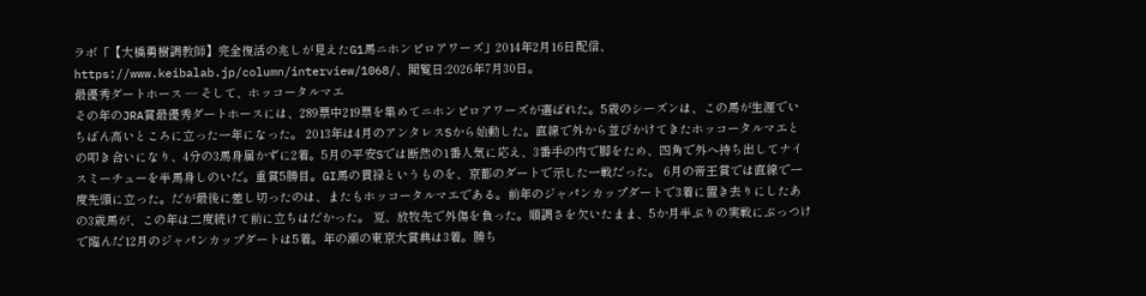ラボ「【大橋勇樹調教師】完全復活の兆しが見えたG1馬ニホンピロアワーズ」2014年2月16日配信、https://www.keibalab.jp/column/interview/1068/、閲覧日:2026年7月30日。
最優秀ダートホース ― そして、ホッコータルマエ
その年のJRA賞最優秀ダートホースには、289票中219票を集めてニホンピロアワーズが選ばれた。5歳のシーズンは、この馬が生涯でいちばん高いところに立った一年になった。 2013年は4月のアンタレスSから始動した。直線で外から並びかけてきたホッコータルマエとの叩き合いになり、4分の3馬身届かずに2着。5月の平安Sでは断然の1番人気に応え、3番手の内で脚をため、四角で外へ持ち出してナイスミーチューを半馬身しのいだ。重賞5勝目。GI馬の貫禄というものを、京都のダートで示した一戦だった。 6月の帝王賞では直線で一度先頭に立った。だが最後に差し切ったのは、またもホッコータルマエである。前年のジャパンカップダートで3着に置き去りにしたあの3歳馬が、この年は二度続けて前に立ちはだかった。 夏、放牧先で外傷を負った。順調さを欠いたまま、5か月半ぶりの実戦にぶっつけで臨んだ12月のジャパンカップダートは5着。年の瀬の東京大賞典は3着。勝ち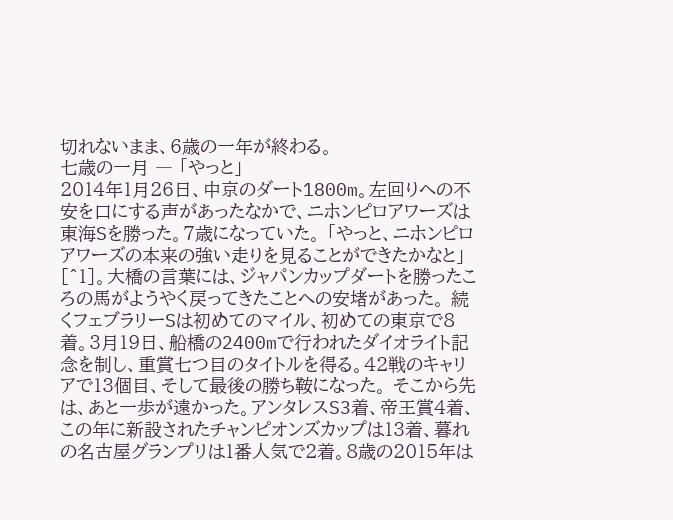切れないまま、6歳の一年が終わる。
七歳の一月 ― 「やっと」
2014年1月26日、中京のダート1800m。左回りへの不安を口にする声があったなかで、ニホンピロアワーズは東海Sを勝った。7歳になっていた。 「やっと、ニホンピロアワーズの本来の強い走りを見ることができたかなと」[^1]。大橋の言葉には、ジャパンカップダートを勝ったころの馬がようやく戻ってきたことへの安堵があった。 続くフェブラリーSは初めてのマイル、初めての東京で8着。3月19日、船橋の2400mで行われたダイオライト記念を制し、重賞七つ目のタイトルを得る。42戦のキャリアで13個目、そして最後の勝ち鞍になった。 そこから先は、あと一歩が遠かった。アンタレスS3着、帝王賞4着、この年に新設されたチャンピオンズカップは13着、暮れの名古屋グランプリは1番人気で2着。8歳の2015年は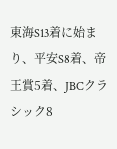東海S13着に始まり、平安S8着、帝王賞5着、JBCクラシック8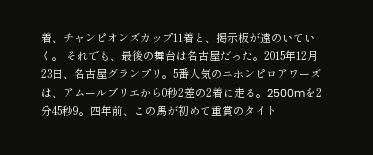着、チャンピオンズカップ11着と、掲示板が遠のいていく。 それでも、最後の舞台は名古屋だった。2015年12月23日、名古屋グランプリ。5番人気のニホンピロアワーズは、アムールブリエから0秒2差の2着に走る。2500mを2分45秒9。四年前、この馬が初めて重賞のタイト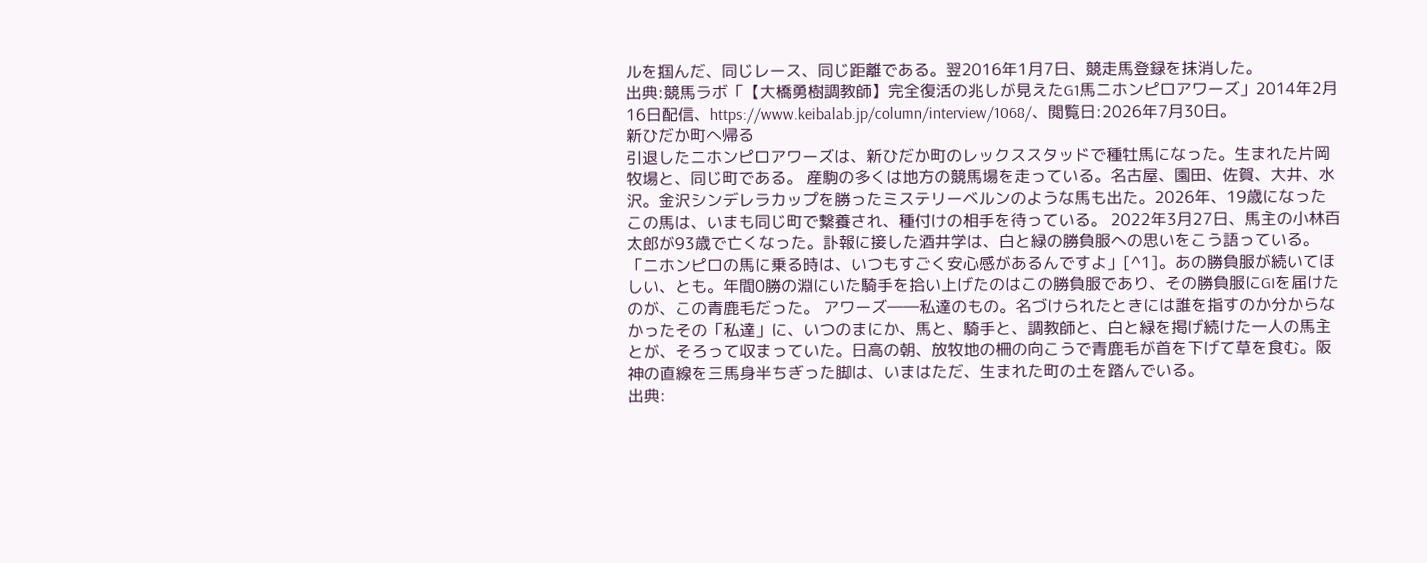ルを掴んだ、同じレース、同じ距離である。翌2016年1月7日、競走馬登録を抹消した。
出典:競馬ラボ「【大橋勇樹調教師】完全復活の兆しが見えたG1馬ニホンピロアワーズ」2014年2月16日配信、https://www.keibalab.jp/column/interview/1068/、閲覧日:2026年7月30日。
新ひだか町へ帰る
引退したニホンピロアワーズは、新ひだか町のレックススタッドで種牡馬になった。生まれた片岡牧場と、同じ町である。 産駒の多くは地方の競馬場を走っている。名古屋、園田、佐賀、大井、水沢。金沢シンデレラカップを勝ったミステリーベルンのような馬も出た。2026年、19歳になったこの馬は、いまも同じ町で繋養され、種付けの相手を待っている。 2022年3月27日、馬主の小林百太郎が93歳で亡くなった。訃報に接した酒井学は、白と緑の勝負服への思いをこう語っている。「ニホンピロの馬に乗る時は、いつもすごく安心感があるんですよ」[^1]。あの勝負服が続いてほしい、とも。年間0勝の淵にいた騎手を拾い上げたのはこの勝負服であり、その勝負服にGIを届けたのが、この青鹿毛だった。 アワーズ――私達のもの。名づけられたときには誰を指すのか分からなかったその「私達」に、いつのまにか、馬と、騎手と、調教師と、白と緑を掲げ続けた一人の馬主とが、そろって収まっていた。日高の朝、放牧地の柵の向こうで青鹿毛が首を下げて草を食む。阪神の直線を三馬身半ちぎった脚は、いまはただ、生まれた町の土を踏んでいる。
出典: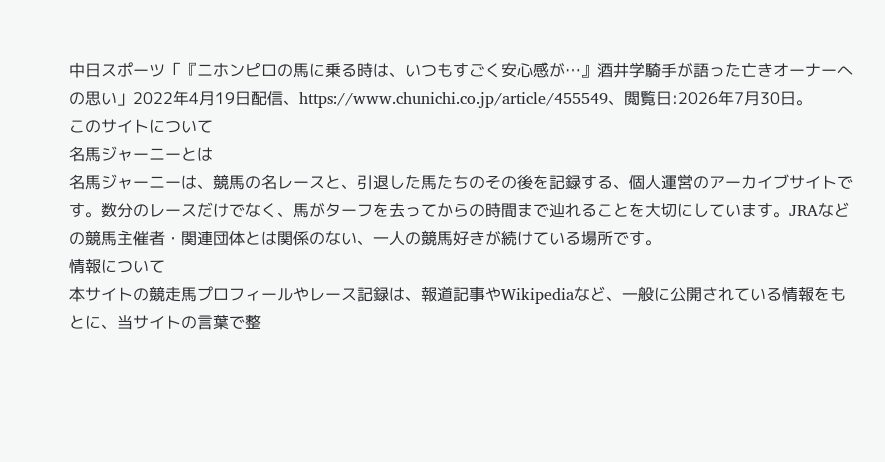中日スポーツ「『ニホンピロの馬に乗る時は、いつもすごく安心感が…』酒井学騎手が語った亡きオーナーへの思い」2022年4月19日配信、https://www.chunichi.co.jp/article/455549、閲覧日:2026年7月30日。
このサイトについて
名馬ジャーニーとは
名馬ジャーニーは、競馬の名レースと、引退した馬たちのその後を記録する、個人運営のアーカイブサイトです。数分のレースだけでなく、馬がターフを去ってからの時間まで辿れることを大切にしています。JRAなどの競馬主催者・関連団体とは関係のない、一人の競馬好きが続けている場所です。
情報について
本サイトの競走馬プロフィールやレース記録は、報道記事やWikipediaなど、一般に公開されている情報をもとに、当サイトの言葉で整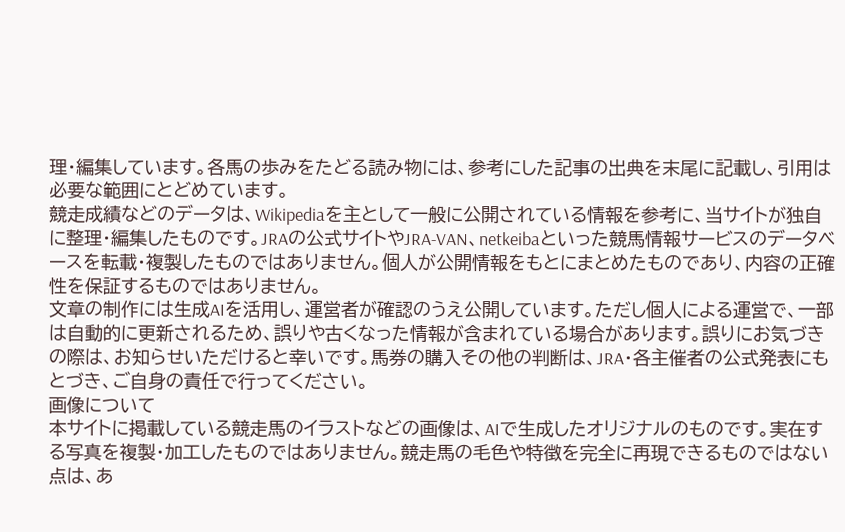理・編集しています。各馬の歩みをたどる読み物には、参考にした記事の出典を末尾に記載し、引用は必要な範囲にとどめています。
競走成績などのデータは、Wikipediaを主として一般に公開されている情報を参考に、当サイトが独自に整理・編集したものです。JRAの公式サイトやJRA-VAN、netkeibaといった競馬情報サービスのデータベースを転載・複製したものではありません。個人が公開情報をもとにまとめたものであり、内容の正確性を保証するものではありません。
文章の制作には生成AIを活用し、運営者が確認のうえ公開しています。ただし個人による運営で、一部は自動的に更新されるため、誤りや古くなった情報が含まれている場合があります。誤りにお気づきの際は、お知らせいただけると幸いです。馬券の購入その他の判断は、JRA・各主催者の公式発表にもとづき、ご自身の責任で行ってください。
画像について
本サイトに掲載している競走馬のイラストなどの画像は、AIで生成したオリジナルのものです。実在する写真を複製・加工したものではありません。競走馬の毛色や特徴を完全に再現できるものではない点は、あ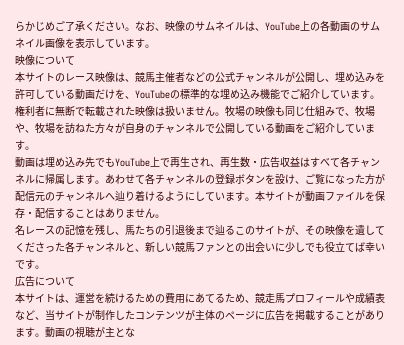らかじめご了承ください。なお、映像のサムネイルは、YouTube上の各動画のサムネイル画像を表示しています。
映像について
本サイトのレース映像は、競馬主催者などの公式チャンネルが公開し、埋め込みを許可している動画だけを、YouTubeの標準的な埋め込み機能でご紹介しています。権利者に無断で転載された映像は扱いません。牧場の映像も同じ仕組みで、牧場や、牧場を訪ねた方々が自身のチャンネルで公開している動画をご紹介しています。
動画は埋め込み先でもYouTube上で再生され、再生数・広告収益はすべて各チャンネルに帰属します。あわせて各チャンネルの登録ボタンを設け、ご覧になった方が配信元のチャンネルへ辿り着けるようにしています。本サイトが動画ファイルを保存・配信することはありません。
名レースの記憶を残し、馬たちの引退後まで辿るこのサイトが、その映像を遺してくださった各チャンネルと、新しい競馬ファンとの出会いに少しでも役立てば幸いです。
広告について
本サイトは、運営を続けるための費用にあてるため、競走馬プロフィールや成績表など、当サイトが制作したコンテンツが主体のページに広告を掲載することがあります。動画の視聴が主とな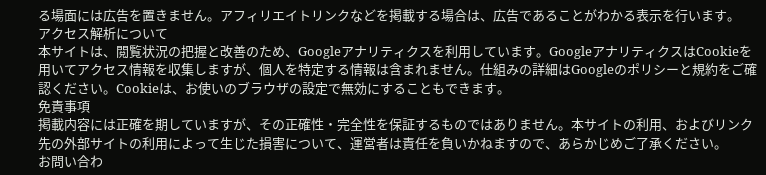る場面には広告を置きません。アフィリエイトリンクなどを掲載する場合は、広告であることがわかる表示を行います。
アクセス解析について
本サイトは、閲覧状況の把握と改善のため、Googleアナリティクスを利用しています。GoogleアナリティクスはCookieを用いてアクセス情報を収集しますが、個人を特定する情報は含まれません。仕組みの詳細はGoogleのポリシーと規約をご確認ください。Cookieは、お使いのブラウザの設定で無効にすることもできます。
免責事項
掲載内容には正確を期していますが、その正確性・完全性を保証するものではありません。本サイトの利用、およびリンク先の外部サイトの利用によって生じた損害について、運営者は責任を負いかねますので、あらかじめご了承ください。
お問い合わ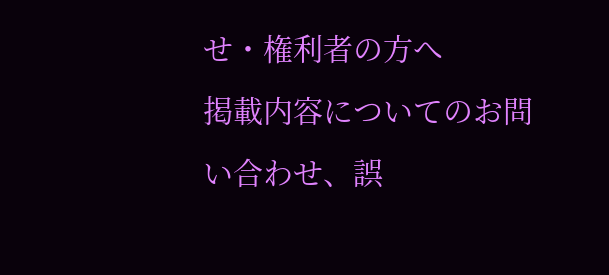せ・権利者の方へ
掲載内容についてのお問い合わせ、誤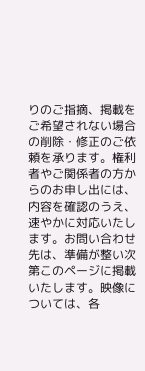りのご指摘、掲載をご希望されない場合の削除・修正のご依頼を承ります。権利者やご関係者の方からのお申し出には、内容を確認のうえ、速やかに対応いたします。お問い合わせ先は、準備が整い次第このページに掲載いたします。映像については、各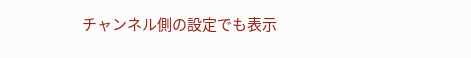チャンネル側の設定でも表示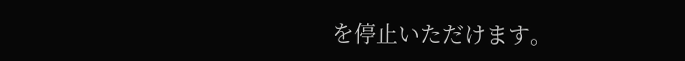を停止いただけます。